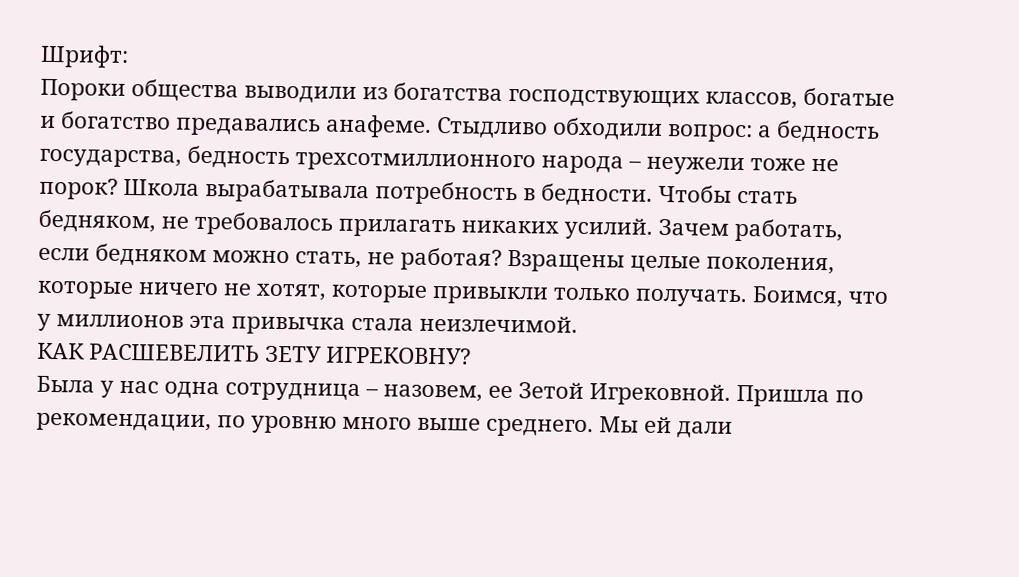Шрифт:
Пороки общества выводили из богатства господствующих классов, богатые и богатство предавались анафеме. Стыдливо обходили вопрос: а бедность государства, бедность трехсотмиллионного народа – неужели тоже не порок? Школа вырабатывала потребность в бедности. Чтобы стать бедняком, не требовалось прилагать никаких усилий. Зачем работать, если бедняком можно стать, не работая? Взращены целые поколения, которые ничего не хотят, которые привыкли только получать. Боимся, что у миллионов эта привычка стала неизлечимой.
КАК РАСШЕВЕЛИТЬ ЗЕТУ ИГРЕКОВНУ?
Была у нас одна сотрудница – назовем, ее Зетой Игрековной. Пришла по рекомендации, по уровню много выше среднего. Мы ей дали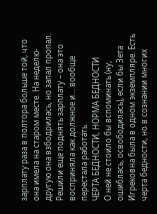зарплату раза в полтора больше той, что она имела на старом месте. На неделю-другую она взбодрилась, но запал пропал. Решили еще поднять зарплату – она это восприняла как должное и... вообще перестала работать.
ЧЕРТА БЕДНОСТИ, НОРМА БЕДНОСТИ
О ней не стоило бы вспоминать (ну, ошиблась, освободилась), если бы Зета Игрековна была в одном экземпляре. Есть черта бедности, но в сознании многих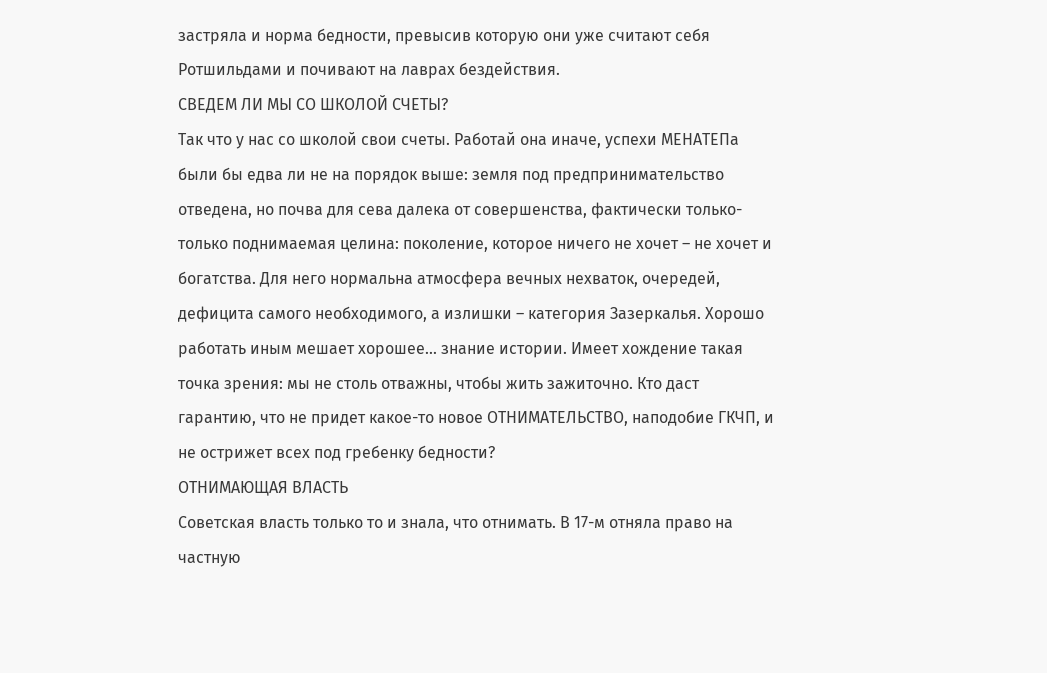застряла и норма бедности, превысив которую они уже считают себя Ротшильдами и почивают на лаврах бездействия.
СВЕДЕМ ЛИ МЫ СО ШКОЛОЙ СЧЕТЫ?
Так что у нас со школой свои счеты. Работай она иначе, успехи МЕНАТЕПа были бы едва ли не на порядок выше: земля под предпринимательство отведена, но почва для сева далека от совершенства, фактически только-только поднимаемая целина: поколение, которое ничего не хочет – не хочет и богатства. Для него нормальна атмосфера вечных нехваток, очередей, дефицита самого необходимого, а излишки – категория Зазеркалья. Хорошо работать иным мешает хорошее... знание истории. Имеет хождение такая точка зрения: мы не столь отважны, чтобы жить зажиточно. Кто даст гарантию, что не придет какое-то новое ОТНИМАТЕЛЬСТВО, наподобие ГКЧП, и не острижет всех под гребенку бедности?
ОТНИМАЮЩАЯ ВЛАСТЬ
Советская власть только то и знала, что отнимать. В 17-м отняла право на частную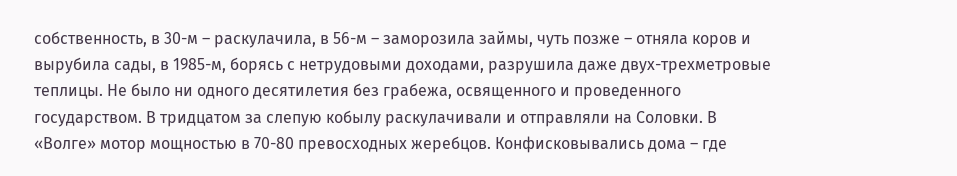собственность, в 30-м – раскулачила, в 56-м – заморозила займы, чуть позже – отняла коров и вырубила сады, в 1985-м, борясь с нетрудовыми доходами, разрушила даже двух-трехметровые теплицы. Не было ни одного десятилетия без грабежа, освященного и проведенного государством. В тридцатом за слепую кобылу раскулачивали и отправляли на Соловки. В «Волге» мотор мощностью в 70-80 превосходных жеребцов. Конфисковывались дома – где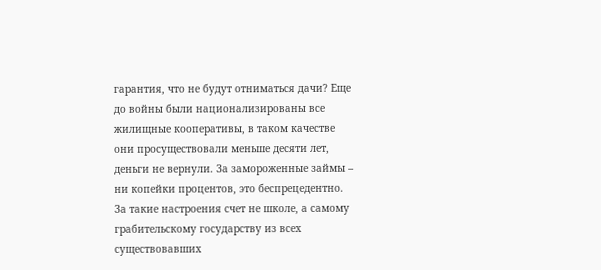гарантия, что не будут отниматься дачи? Еще до войны были национализированы все жилищные кооперативы, в таком качестве они просуществовали меньше десяти лет, деньги не вернули. За замороженные займы – ни копейки процентов, это беспрецедентно. За такие настроения счет не школе, а самому грабительскому государству из всех существовавших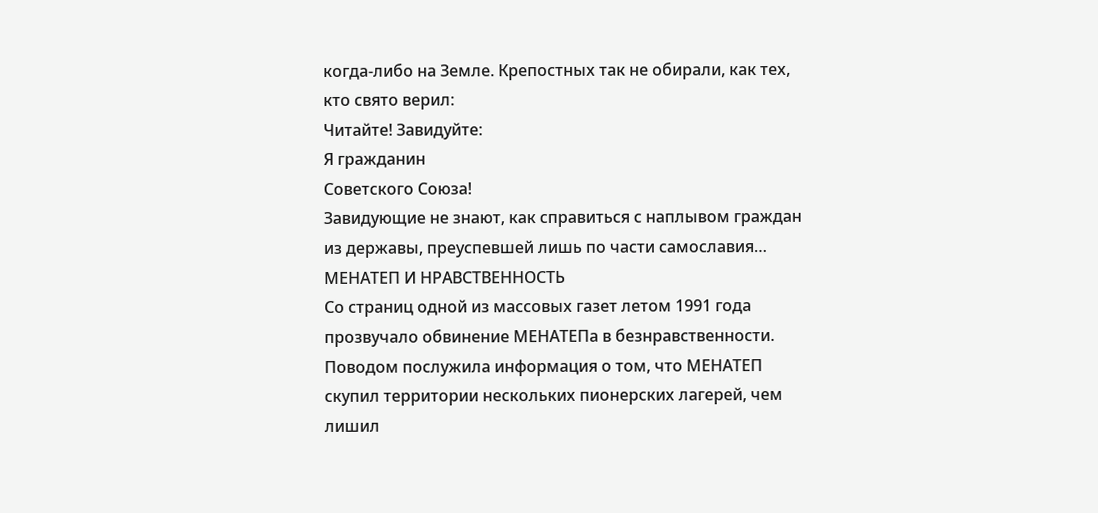когда-либо на Земле. Крепостных так не обирали, как тех, кто свято верил:
Читайте! Завидуйте:
Я гражданин
Советского Союза!
Завидующие не знают, как справиться с наплывом граждан из державы, преуспевшей лишь по части самославия…
МЕНАТЕП И НРАВСТВЕННОСТЬ
Со страниц одной из массовых газет летом 1991 года прозвучало обвинение МЕНАТЕПа в безнравственности. Поводом послужила информация о том, что МЕНАТЕП скупил территории нескольких пионерских лагерей, чем лишил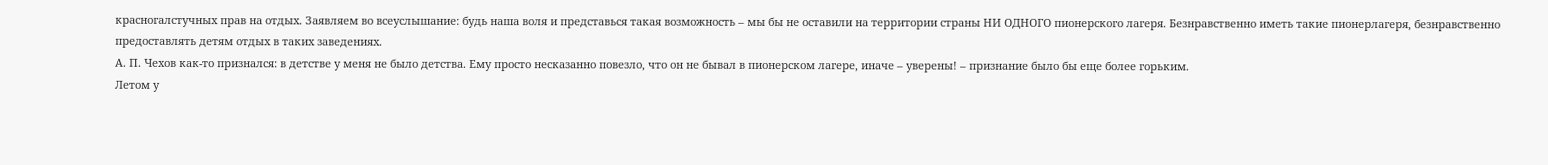красногалстучных прав на отдых. Заявляем во всеуслышание: будь наша воля и представься такая возможность – мы бы не оставили на территории страны НИ ОДНОГО пионерского лагеря. Безнравственно иметь такие пионерлагеря, безнравственно предоставлять детям отдых в таких заведениях.
А. П. Чехов как-то признался: в детстве у меня не было детства. Ему просто несказанно повезло, что он не бывал в пионерском лагере, иначе – уверены! – признание было бы еще более горьким.
Летом у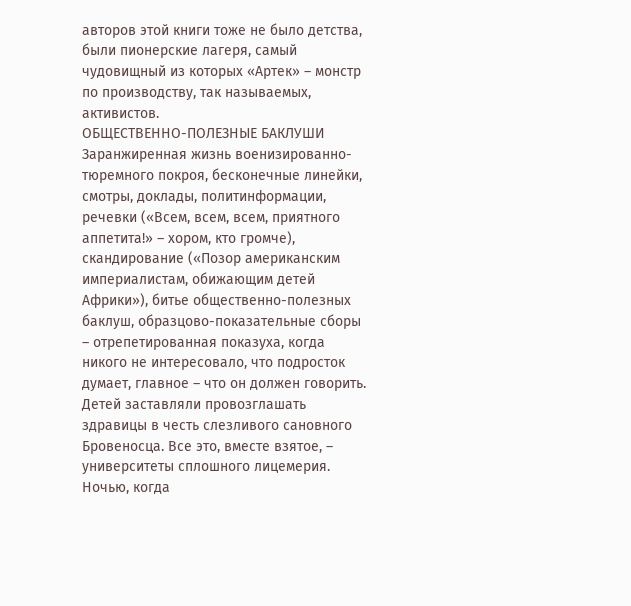авторов этой книги тоже не было детства, были пионерские лагеря, самый чудовищный из которых «Артек» – монстр по производству, так называемых, активистов.
ОБЩЕСТВЕННО-ПОЛЕЗНЫЕ БАКЛУШИ
Заранжиренная жизнь военизированно-тюремного покроя, бесконечные линейки, смотры, доклады, политинформации, речевки («Всем, всем, всем, приятного аппетита!» – хором, кто громче), скандирование («Позор американским империалистам, обижающим детей Африки»), битье общественно-полезных баклуш, образцово-показательные сборы – отрепетированная показуха, когда никого не интересовало, что подросток думает, главное – что он должен говорить. Детей заставляли провозглашать здравицы в честь слезливого сановного Бровеносца. Все это, вместе взятое, – университеты сплошного лицемерия. Ночью, когда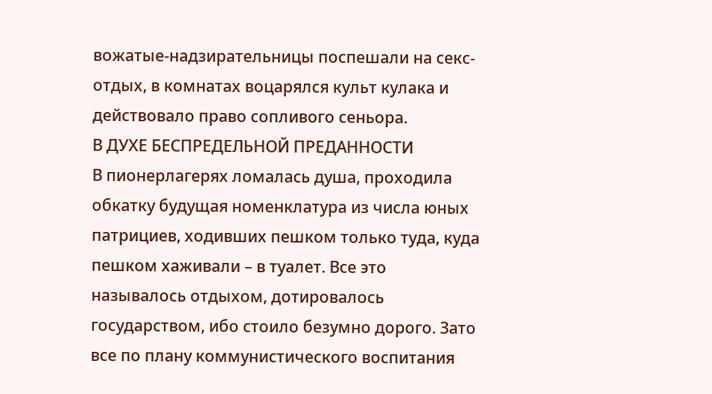вожатые-надзирательницы поспешали на секс-отдых, в комнатах воцарялся культ кулака и действовало право сопливого сеньора.
В ДУХЕ БЕСПРЕДЕЛЬНОЙ ПРЕДАННОСТИ
В пионерлагерях ломалась душа, проходила обкатку будущая номенклатура из числа юных патрициев, ходивших пешком только туда, куда пешком хаживали – в туалет. Все это называлось отдыхом, дотировалось государством, ибо стоило безумно дорого. Зато все по плану коммунистического воспитания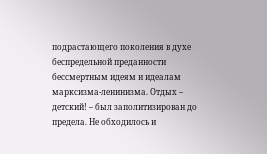подрастающего поколения в духе беспредельной преданности бессмертным идеям и идеалам марксизма-ленинизма. Отдых – детский! – был заполитизирован до предела. Не обходилось и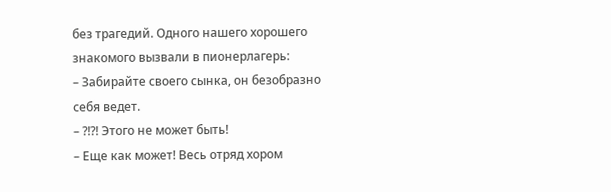без трагедий. Одного нашего хорошего знакомого вызвали в пионерлагерь:
– Забирайте своего сынка, он безобразно себя ведет.
– ?!?! Этого не может быть!
– Еще как может! Весь отряд хором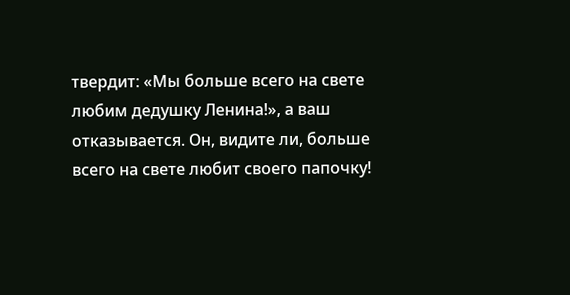твердит: «Мы больше всего на свете любим дедушку Ленина!», а ваш отказывается. Он, видите ли, больше всего на свете любит своего папочку!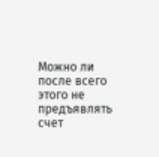Можно ли после всего этого не предъявлять счет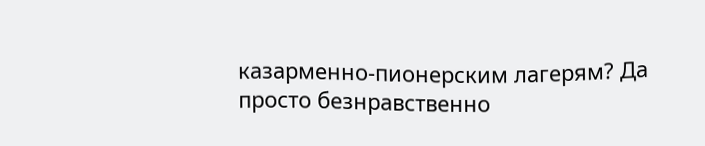казарменно-пионерским лагерям? Да просто безнравственно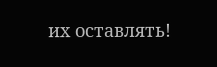их оставлять!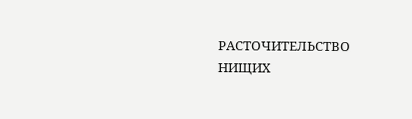РАСТОЧИТЕЛЬСТВО НИЩИХ